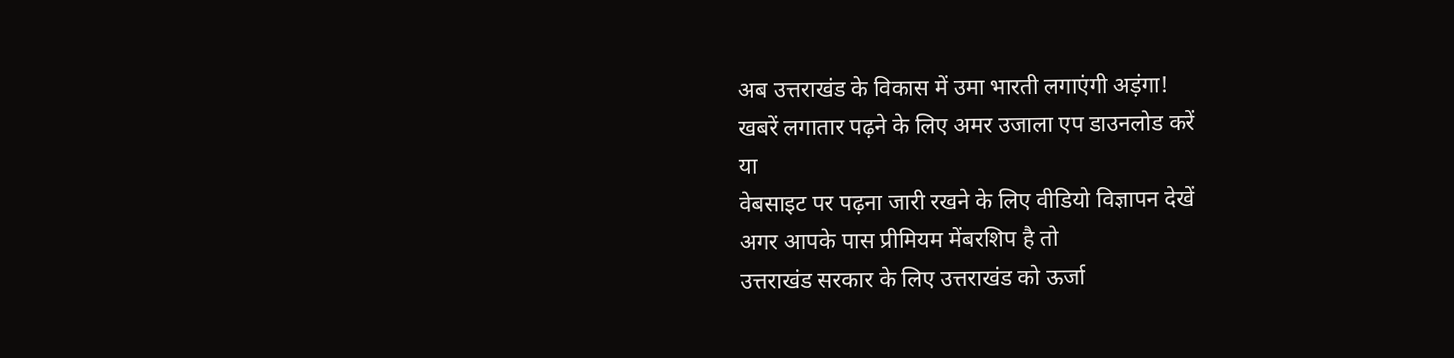अब उत्तराखंड के विकास में उमा भारती लगाएंगी अड़ंगा!
खबरें लगातार पढ़ने के लिए अमर उजाला एप डाउनलोड करें
या
वेबसाइट पर पढ़ना जारी रखने के लिए वीडियो विज्ञापन देखें
अगर आपके पास प्रीमियम मेंबरशिप है तो
उत्तराखंड सरकार के लिए उत्तराखंड को ऊर्जा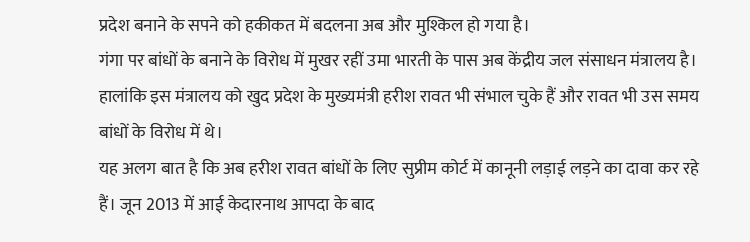प्रदेश बनाने के सपने को हकीकत में बदलना अब और मुश्किल हो गया है।
गंगा पर बांधों के बनाने के विरोध में मुखर रहीं उमा भारती के पास अब केंद्रीय जल संसाधन मंत्रालय है। हालांकि इस मंत्रालय को खुद प्रदेश के मुख्यमंत्री हरीश रावत भी संभाल चुके हैं और रावत भी उस समय बांधों के विरोध में थे।
यह अलग बात है कि अब हरीश रावत बांधों के लिए सुप्रीम कोर्ट में कानूनी लड़ाई लड़ने का दावा कर रहे हैं। जून 2013 में आई केदारनाथ आपदा के बाद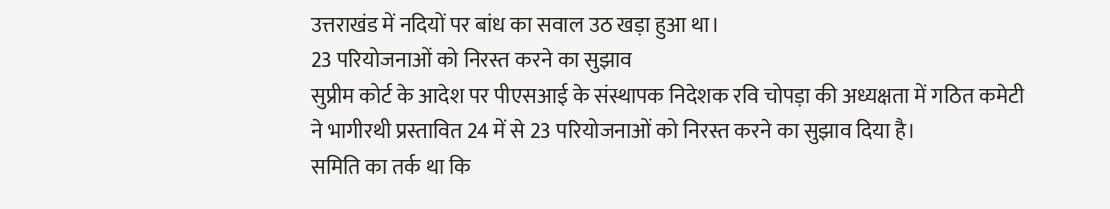उत्तराखंड में नदियों पर बांध का सवाल उठ खड़ा हुआ था।
23 परियोजनाओं को निरस्त करने का सुझाव
सुप्रीम कोर्ट के आदेश पर पीएसआई के संस्थापक निदेशक रवि चोपड़ा की अध्यक्षता में गठित कमेटी ने भागीरथी प्रस्तावित 24 में से 23 परियोजनाओं को निरस्त करने का सुझाव दिया है।
समिति का तर्क था कि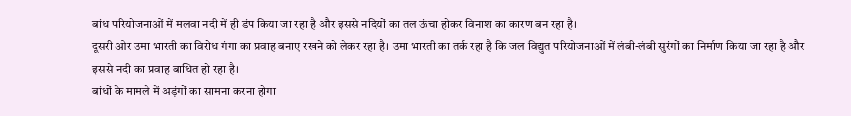बांध परियोजनाओं में मलवा नदी में ही डंप किया जा रहा है और इससे नदियों का तल ऊंचा होकर विनाश का कारण बन रहा है।
दूसरी ओर उमा भारती का विरोध गंगा का प्रवाह बनाए रखने को लेकर रहा है। उमा भारती का तर्क रहा है कि जल विद्युत परियोजनाओं में लंबी-लंबी सुरंगों का निर्माण किया जा रहा है और इससे नदी का प्रवाह बाधित हो रहा है।
बांधों के मामले में अड़ंगों का सामना करना होगा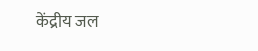केंद्रीय जल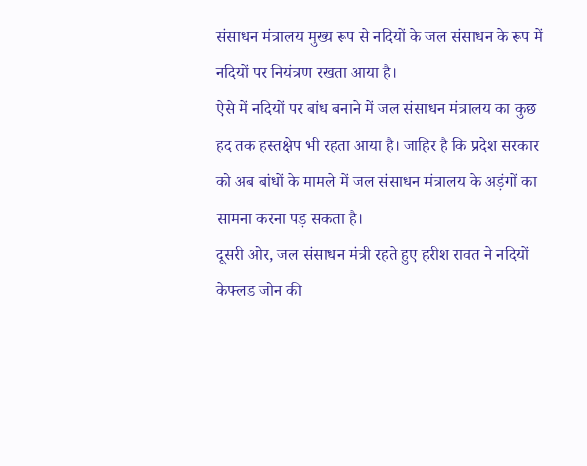संसाधन मंत्रालय मुख्य रूप से नदियों के जल संसाधन के रूप में नदियों पर नियंत्रण रखता आया है।
ऐसे में नदियों पर बांध बनाने में जल संसाधन मंत्रालय का कुछ हद तक हस्तक्षेप भी रहता आया है। जाहिर है कि प्रदेश सरकार को अब बांधों के मामले में जल संसाधन मंत्रालय के अड़ंगों का सामना करना पड़ सकता है।
दूसरी ओर, जल संसाधन मंत्री रहते हुए हरीश रावत ने नदियों केफ्लड जोन की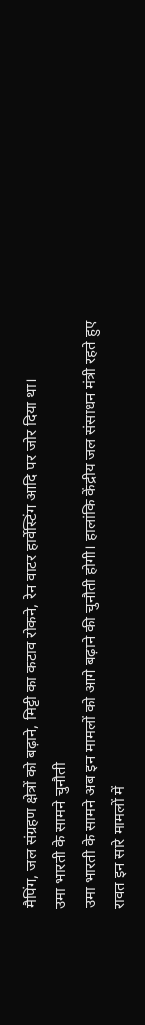मैपिंग, जल संग्रहण क्षेत्रों को बढ़ाने, मिट्टी का कटाव रोकने, रेन वाटर हार्वेस्टिंग आदि पर जोर दिया था।
उमा भारती के सामने चुनौती
उमा भारती के सामने अब इन मामलों को आगे बढ़ाने की चुनौती होगी। हालांकि केंद्रीय जल संसाधन मंत्री रहते हुए रावत इन सारे मामलों में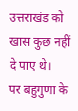उत्तराखंड को खास कुछ नहीं दे पाए थे।
पर बहुगुणा के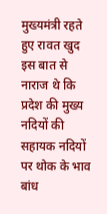मुख्यमंत्री रहते हुए रावत खुद इस बात से नाराज थे कि प्रदेश की मुख्य नदियों की सहायक नदियों पर थोक के भाव बांध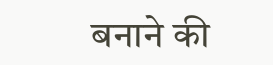बनाने की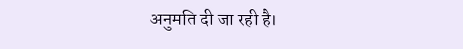अनुमति दी जा रही है।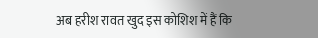अब हरीश रावत खुद इस कोशिश में हैं कि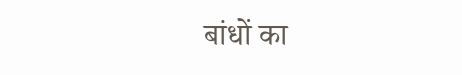बांधों का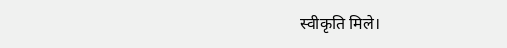स्वीकृति मिले।